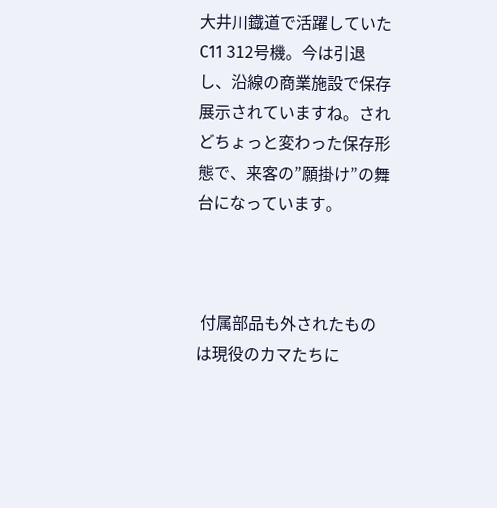大井川鐡道で活躍していたC11 312号機。今は引退し、沿線の商業施設で保存展示されていますね。されどちょっと変わった保存形態で、来客の”願掛け”の舞台になっています。



 付属部品も外されたものは現役のカマたちに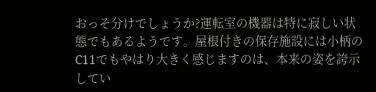おっそ分けでしょうか?運転室の機器は特に寂しい状態でもあるようです。屋根付きの保存施設には小柄のC11でもやはり大きく感じますのは、本来の姿を誇示してい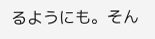るようにも。そん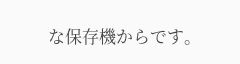な保存機からです。